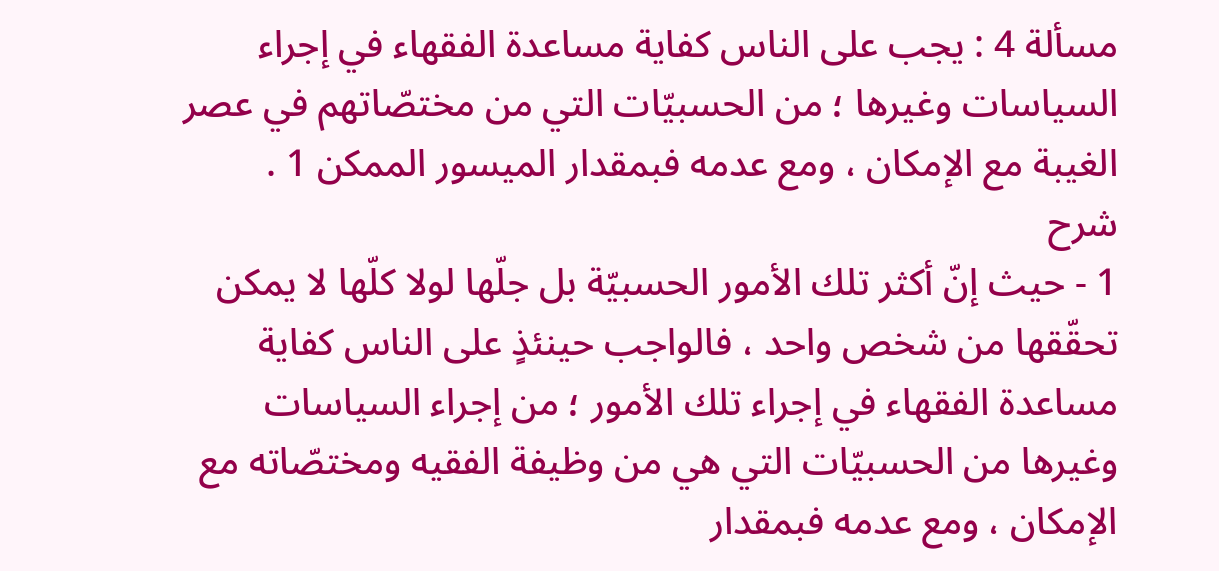مسألة 4 : يجب على الناس كفاية مساعدة الفقهاء في إجراء السياسات وغيرها ؛ من الحسبيّات التي من مختصّاتهم في عصر الغيبة مع الإمكان ، ومع عدمه فبمقدار الميسور الممكن 1 .
شرح
1 - حيث إنّ أكثر تلك الأمور الحسبيّة بل جلّها لولا كلّها لا يمكن تحقّقها من شخص واحد ، فالواجب حينئذٍ على الناس كفاية مساعدة الفقهاء في إجراء تلك الأمور ؛ من إجراء السياسات وغيرها من الحسبيّات التي هي من وظيفة الفقيه ومختصّاته مع الإمكان ، ومع عدمه فبمقدار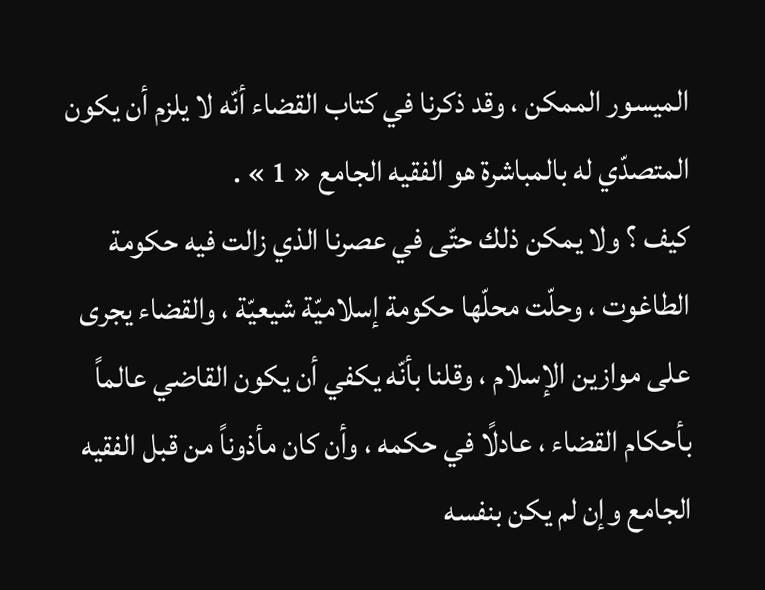الميسور الممكن ، وقد ذكرنا في كتاب القضاء أنّه لا يلزم أن يكون المتصدّي له بالمباشرة هو الفقيه الجامع « 1 » .
كيف ؟ ولا يمكن ذلك حتّى في عصرنا الذي زالت فيه حكومة الطاغوت ، وحلّت محلّها حكومة إسلاميّة شيعيّة ، والقضاء يجرى على موازين الإسلام ، وقلنا بأنّه يكفي أن يكون القاضي عالماً بأحكام القضاء ، عادلًا في حكمه ، وأن كان مأذوناً من قبل الفقيه الجامع وإن لم يكن بنفسه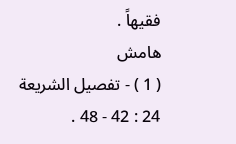فقيهاً .
هامش
( 1 ) - تفصيل الشريعة 24 : 42 - 48 .